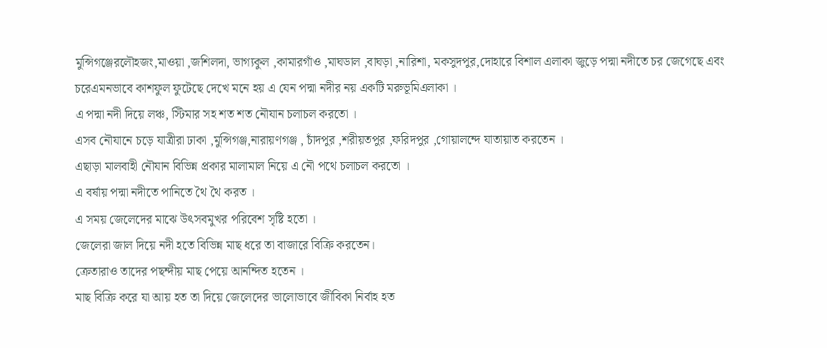মুন্সিগঞ্জেরলৌহজং,মাওয়া ,জশিলদা, ভাগ্যকুল ,কামারগাঁও ,মাঘডাল ,বাঘড়া ,নারিশা, মকসুদপুর,দোহারে বিশাল এলাকা জুড়ে পদ্মা নদীতে চর জেগেছে এবং
চরেএমনভাবে কাশফুল ফুটেছে দেখে মনে হয় এ যেন পদ্মা নদীর নয় একটি মরুভূমিএলাকা ।
এ পদ্মা নদী দিয়ে লঞ্চ, স্টিমার সহ শত শত নৌযান চলাচল করতো ।
এসব নৌযানে চড়ে যাত্রীরা ঢাকা ,মুন্সিগঞ্জ,নারায়ণগঞ্জ , চাঁদপুর ,শরীয়তপুর ,ফরিদপুর ,গোয়ালন্দে যাতায়াত করতেন ।
এছাড়া মালবাহী নৌযান বিভিন্ন প্রকার মালামাল নিয়ে এ নৌ পথে চলাচল করতো ।
এ বর্ষায় পদ্মা নদীতে পানিতে থৈ থৈ করত ।
এ সময় জেলেদের মাঝে উৎসবমুখর পরিবেশ সৃষ্টি হতো ।
জেলেরা জাল দিয়ে নদী হতে বিভিন্ন মাছ ধরে তা বাজারে বিক্রি করতেন।
ক্রেতারাও তাদের পছন্দীয় মাছ পেয়ে আনন্দিত হতেন ।
মাছ বিক্রি করে যা আয় হত তা দিয়ে জেলেদের ভালোভাবে জীবিকা নির্বাহ হত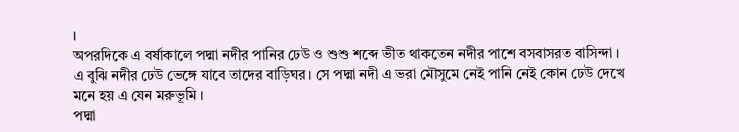।
অপরদিকে এ বর্ষাকালে পদ্মা নদীর পানির ঢেউ ও শুশু শব্দে ভীত থাকতেন নদীর পাশে বসবাসরত বাসিন্দা ।
এ বুঝি নদীর ঢেউ ভেঙ্গে যাবে তাদের বাড়িঘর। সে পদ্মা নদী এ ভরা মৌসুমে নেই পানি নেই কোন ঢেউ দেখে মনে হয় এ যেন মরুভূমি ।
পদ্মা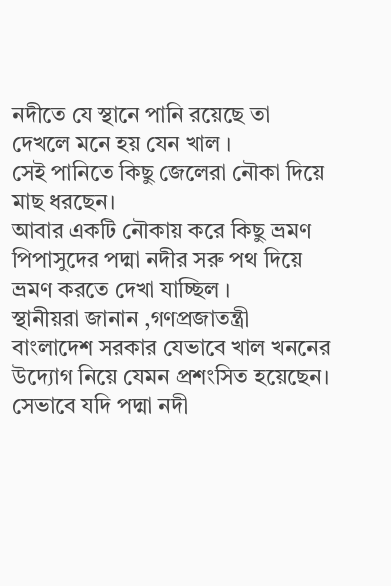নদীতে যে স্থানে পানি রয়েছে তা দেখলে মনে হয় যেন খাল ।
সেই পানিতে কিছু জেলেরা নৌকা দিয়ে মাছ ধরছেন।
আবার একটি নৌকায় করে কিছু ভ্রমণ পিপাসুদের পদ্মা নদীর সরু পথ দিয়ে ভ্রমণ করতে দেখা যাচ্ছিল ।
স্থানীয়রা জানান ,গণপ্রজাতন্ত্রী বাংলাদেশ সরকার যেভাবে খাল খননের উদ্যোগ নিয়ে যেমন প্রশংসিত হয়েছেন।
সেভাবে যদি পদ্মা নদী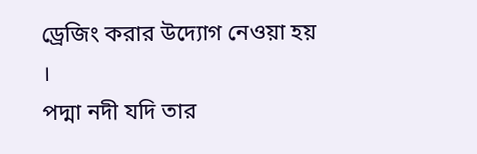ড্রেজিং করার উদ্যোগ নেওয়া হয় ।
পদ্মা নদী যদি তার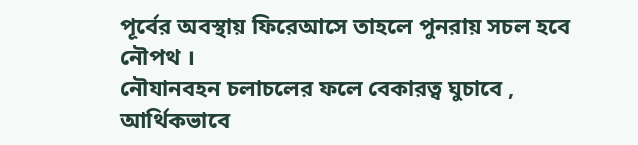পূর্বের অবস্থায় ফিরেআসে তাহলে পুনরায় সচল হবে নৌপথ ।
নৌযানবহন চলাচলের ফলে বেকারত্ব ঘুচাবে , আর্থিকভাবে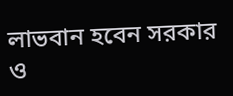লাভবান হবেন সরকার ও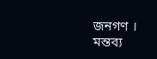জনগণ ।
মন্তব্য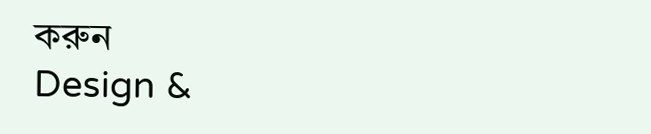করুন
Design &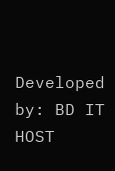Developed by: BD IT HOST